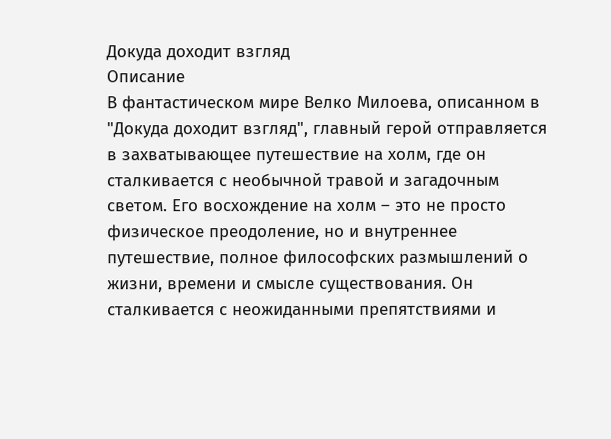Докуда доходит взгляд
Описание
В фантастическом мире Велко Милоева, описанном в "Докуда доходит взгляд", главный герой отправляется в захватывающее путешествие на холм, где он сталкивается с необычной травой и загадочным светом. Его восхождение на холм – это не просто физическое преодоление, но и внутреннее путешествие, полное философских размышлений о жизни, времени и смысле существования. Он сталкивается с неожиданными препятствиями и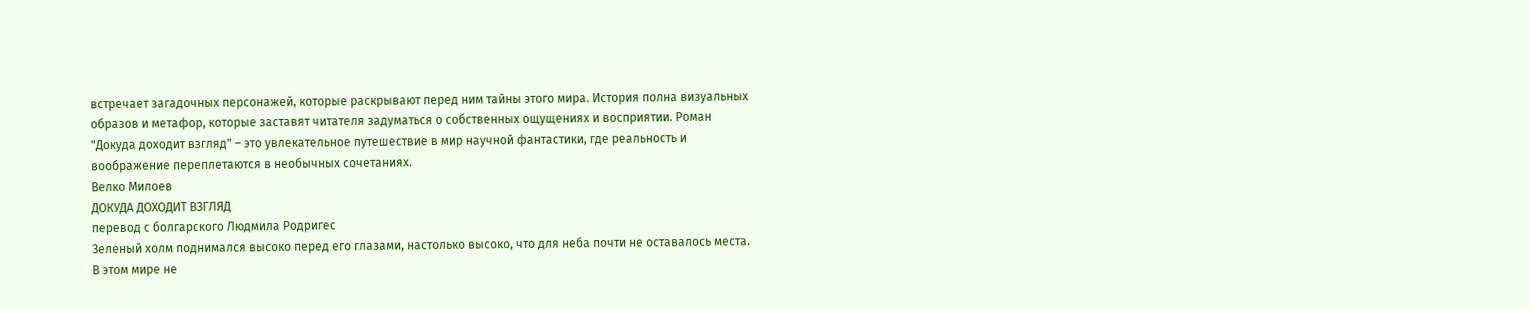встречает загадочных персонажей, которые раскрывают перед ним тайны этого мира. История полна визуальных образов и метафор, которые заставят читателя задуматься о собственных ощущениях и восприятии. Роман "Докуда доходит взгляд" – это увлекательное путешествие в мир научной фантастики, где реальность и воображение переплетаются в необычных сочетаниях.
Велко Милоев
ДОКУДА ДОХОДИТ ВЗГЛЯД
перевод с болгарского Людмила Родригес
Зеленый холм поднимался высоко перед его глазами, настолько высоко, что для неба почти не оставалось места. В этом мире не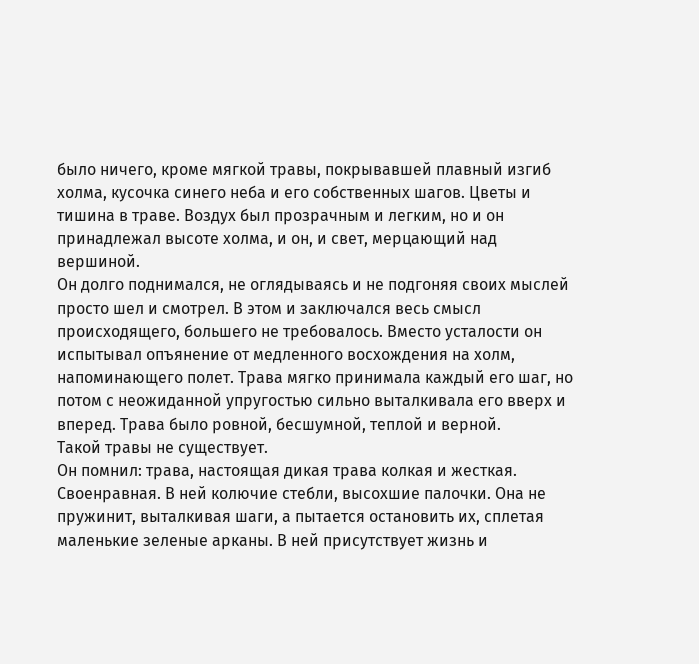было ничего, кроме мягкой травы, покрывавшей плавный изгиб холма, кусочка синего неба и его собственных шагов. Цветы и тишина в траве. Воздух был прозрачным и легким, но и он принадлежал высоте холма, и он, и свет, мерцающий над вершиной.
Он долго поднимался, не оглядываясь и не подгоняя своих мыслей просто шел и смотрел. В этом и заключался весь смысл происходящего, большего не требовалось. Вместо усталости он испытывал опъянение от медленного восхождения на холм, напоминающего полет. Трава мягко принимала каждый его шаг, но потом с неожиданной упругостью сильно выталкивала его вверх и вперед. Трава было ровной, бесшумной, теплой и верной.
Такой травы не существует.
Он помнил: трава, настоящая дикая трава колкая и жесткая.
Своенравная. В ней колючие стебли, высохшие палочки. Она не пружинит, выталкивая шаги, а пытается остановить их, сплетая маленькие зеленые арканы. В ней присутствует жизнь и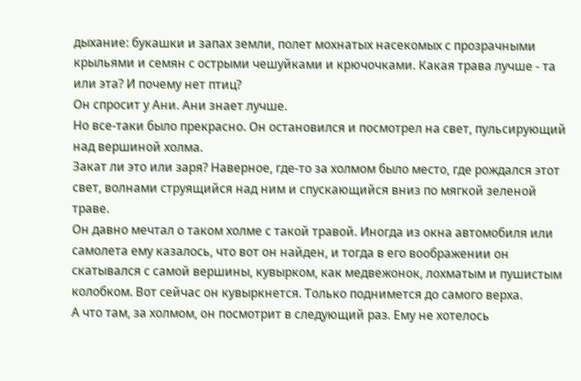дыхание: букашки и запах земли, полет мохнатых насекомых с прозрачными крыльями и семян с острыми чешуйками и крючочками. Какая трава лучше - та или эта? И почему нет птиц?
Он спросит у Ани. Ани знает лучше.
Но все-таки было прекрасно. Он остановился и посмотрел на свет, пульсирующий над вершиной холма.
Закат ли это или заря? Наверное, где-то за холмом было место, где рождался этот свет, волнами струящийся над ним и спускающийся вниз по мягкой зеленой траве.
Он давно мечтал о таком холме с такой травой. Иногда из окна автомобиля или самолета ему казалось, что вот он найден, и тогда в его воображении он скатывался с самой вершины, кувырком, как медвежонок, лохматым и пушистым колобком. Вот сейчас он кувыркнется. Только поднимется до самого верха.
А что там, за холмом, он посмотрит в следующий раз. Ему не хотелось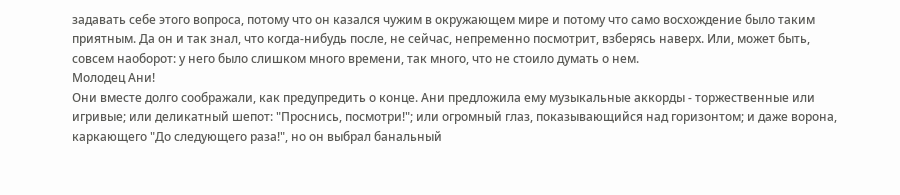задавать себе этого вопроса, потому что он казался чужим в окружающем мире и потому что само восхождение было таким приятным. Да он и так знал, что когда-нибудь после, не сейчас, непременно посмотрит, взберясь наверх. Или, может быть, совсем наоборот: у него было слишком много времени, так много, что не стоило думать о нем.
Молодец Ани!
Они вместе долго соображали, как предупредить о конце. Ани предложила ему музыкальные аккорды - торжественные или игривые; или деликатный шепот: "Проснись, посмотри!"; или огромный глаз, показывающийся над горизонтом; и даже ворона, каркающего "До следующего раза!", но он выбрал банальный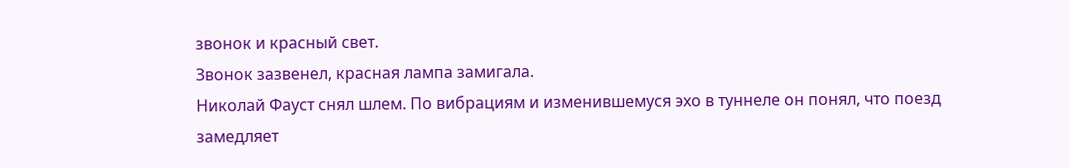звонок и красный свет.
Звонок зазвенел, красная лампа замигала.
Николай Фауст снял шлем. По вибрациям и изменившемуся эхо в туннеле он понял, что поезд замедляет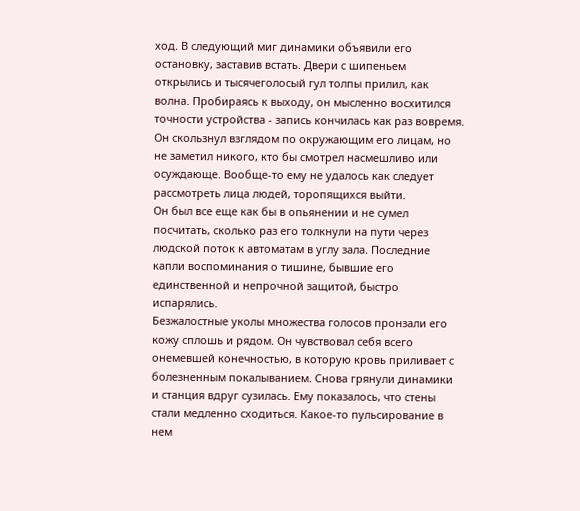ход. В следующий миг динамики объявили его остановку, заставив встать. Двери с шипеньем открылись и тысячеголосый гул толпы прилил, как волна. Пробираясь к выходу, он мысленно восхитился точности устройства - запись кончилась как раз вовремя. Он скользнул взглядом по окружающим его лицам, но не заметил никого, кто бы смотрел насмешливо или осуждающе. Вообще-то ему не удалось как следует рассмотреть лица людей, торопящихся выйти.
Он был все еще как бы в опьянении и не сумел посчитать, сколько раз его толкнули на пути через людской поток к автоматам в углу зала. Последние капли воспоминания о тишине, бывшие его единственной и непрочной защитой, быстро испарялись.
Безжалостные уколы множества голосов пронзали его кожу сплошь и рядом. Он чувствовал себя всего онемевшей конечностью, в которую кровь приливает с болезненным покалыванием. Снова грянули динамики и станция вдруг сузилась. Ему показалось, что стены стали медленно сходиться. Какое-то пульсирование в нем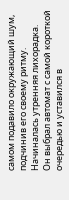самом подавило окружающий шум, подчинив его своему ритму. Начиналась утренняя лихорадка.
Он выбрал автомат с самой короткой очередью и уставился в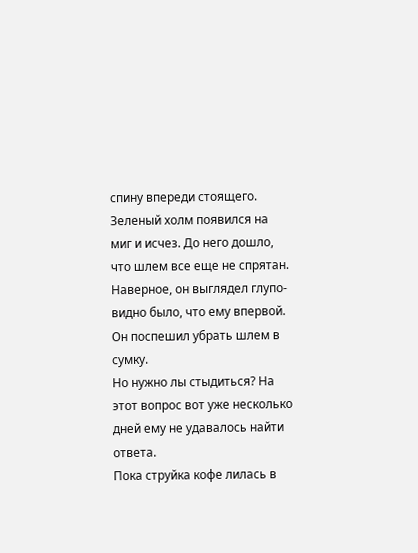спину впереди стоящего. Зеленый холм появился на миг и исчез. До него дошло, что шлем все еще не спрятан. Наверное, он выглядел глупо-видно было, что ему впервой. Он поспешил убрать шлем в сумку.
Но нужно лы стыдиться? На этот вопрос вот уже несколько дней ему не удавалось найти ответа.
Пока струйка кофе лилась в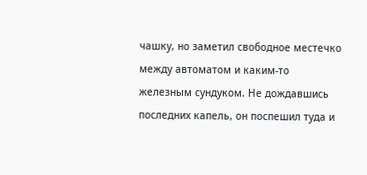чашку, но заметил свободное местечко между автоматом и каким-то железным сундуком. Не дождавшись последних капель, он поспешил туда и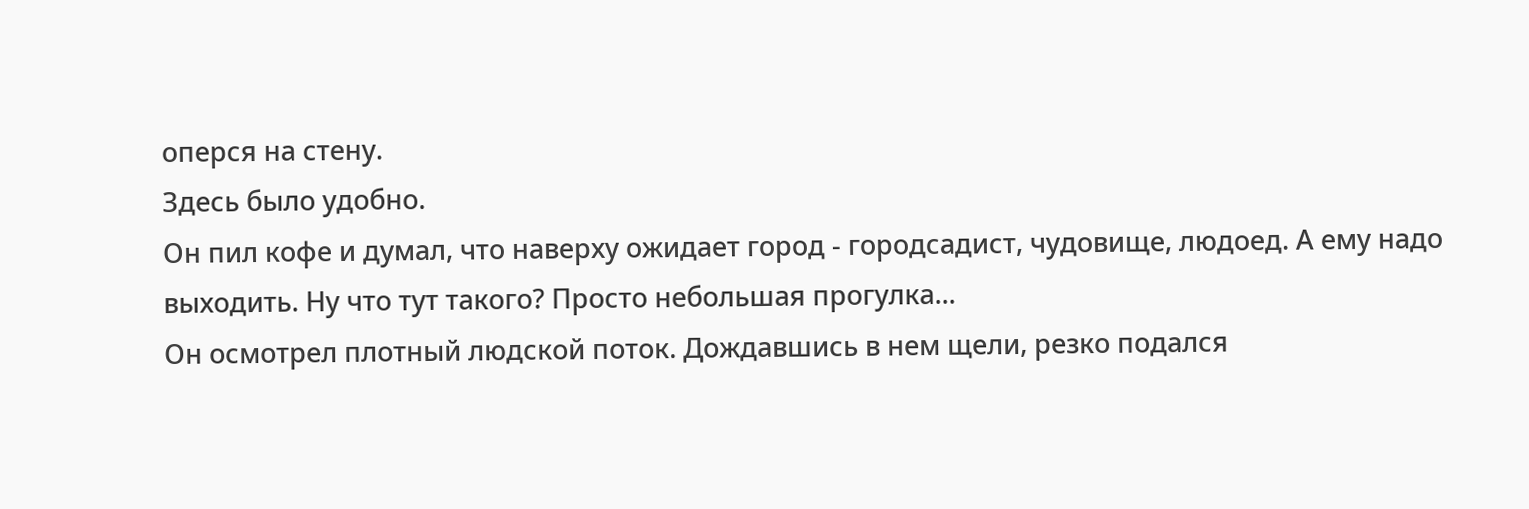оперся на стену.
Здесь было удобно.
Он пил кофе и думал, что наверху ожидает город - городсадист, чудовище, людоед. А ему надо выходить. Ну что тут такого? Просто небольшая прогулка...
Он осмотрел плотный людской поток. Дождавшись в нем щели, резко подался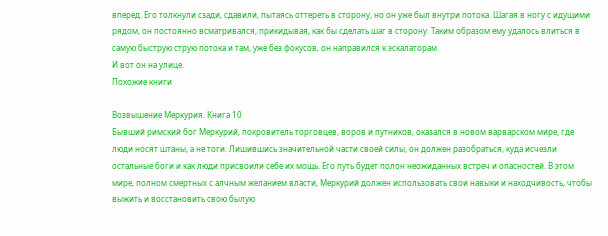вперед. Его толкнули сзади, сдавили, пытаясь оттереть в сторону, но он уже был внутри потока. Шагая в ногу с идущими рядом, он постоянно всматривался, прикидывая, как бы сделать шаг в сторону. Таким образом ему удалось влиться в самую быструю струю потока и там, уже без фокусов, он направился к эскалаторам.
И вот он на улице.
Похожие книги

Возвышение Меркурия. Книга 10
Бывший римский бог Меркурий, покровитель торговцев, воров и путников, оказался в новом варварском мире, где люди носят штаны, а не тоги. Лишившись значительной части своей силы, он должен разобраться, куда исчезли остальные боги и как люди присвоили себе их мощь. Его путь будет полон неожиданных встреч и опасностей. В этом мире, полном смертных с алчным желанием власти, Меркурий должен использовать свои навыки и находчивость, чтобы выжить и восстановить свою былую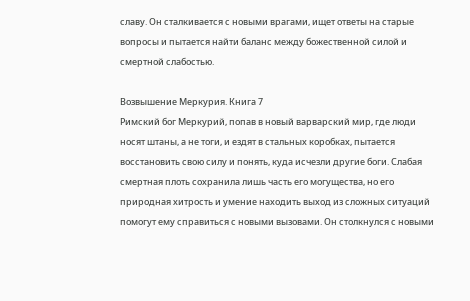славу. Он сталкивается с новыми врагами, ищет ответы на старые вопросы и пытается найти баланс между божественной силой и смертной слабостью.

Возвышение Меркурия. Книга 7
Римский бог Меркурий, попав в новый варварский мир, где люди носят штаны, а не тоги, и ездят в стальных коробках, пытается восстановить свою силу и понять, куда исчезли другие боги. Слабая смертная плоть сохранила лишь часть его могущества, но его природная хитрость и умение находить выход из сложных ситуаций помогут ему справиться с новыми вызовами. Он столкнулся с новыми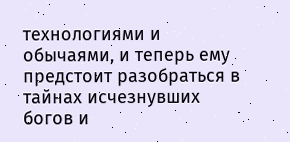технологиями и обычаями, и теперь ему предстоит разобраться в тайнах исчезнувших богов и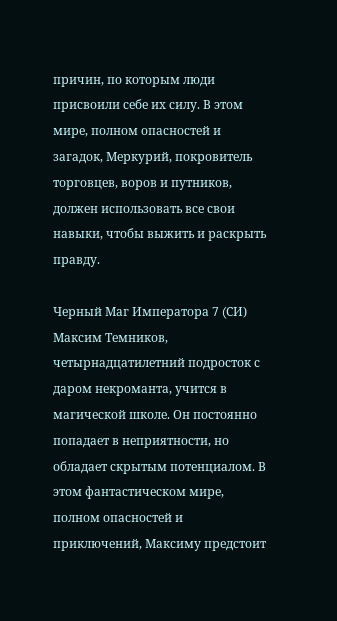причин, по которым люди присвоили себе их силу. В этом мире, полном опасностей и загадок, Меркурий, покровитель торговцев, воров и путников, должен использовать все свои навыки, чтобы выжить и раскрыть правду.

Черный Маг Императора 7 (CИ)
Максим Темников, четырнадцатилетний подросток с даром некроманта, учится в магической школе. Он постоянно попадает в неприятности, но обладает скрытым потенциалом. В этом фантастическом мире, полном опасностей и приключений, Максиму предстоит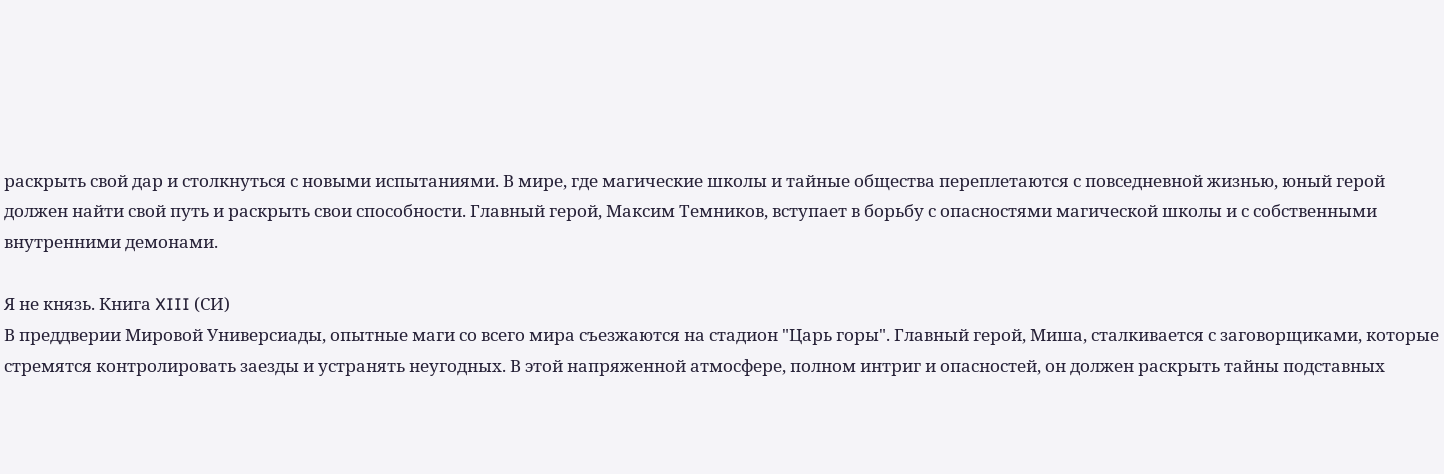раскрыть свой дар и столкнуться с новыми испытаниями. В мире, где магические школы и тайные общества переплетаются с повседневной жизнью, юный герой должен найти свой путь и раскрыть свои способности. Главный герой, Максим Темников, вступает в борьбу с опасностями магической школы и с собственными внутренними демонами.

Я не князь. Книга XIII (СИ)
В преддверии Мировой Универсиады, опытные маги со всего мира съезжаются на стадион "Царь горы". Главный герой, Миша, сталкивается с заговорщиками, которые стремятся контролировать заезды и устранять неугодных. В этой напряженной атмосфере, полном интриг и опасностей, он должен раскрыть тайны подставных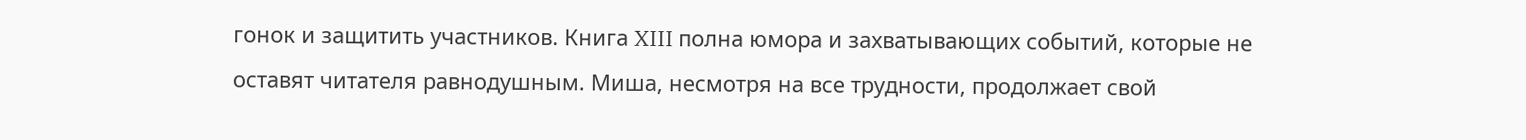гонок и защитить участников. Книга XIII полна юмора и захватывающих событий, которые не оставят читателя равнодушным. Миша, несмотря на все трудности, продолжает свой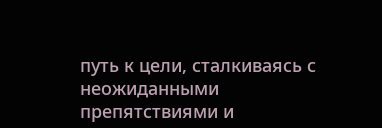путь к цели, сталкиваясь с неожиданными препятствиями и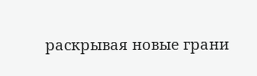раскрывая новые грани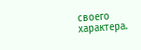своего характера.